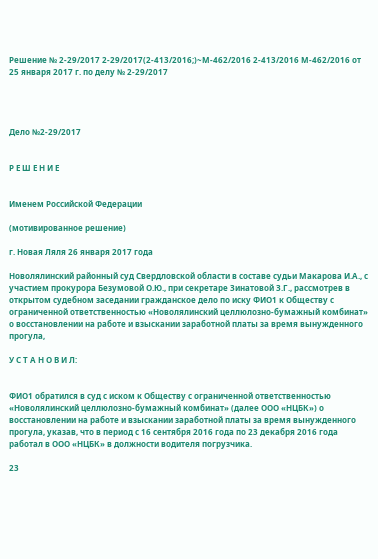Решение № 2-29/2017 2-29/2017(2-413/2016;)~М-462/2016 2-413/2016 М-462/2016 от 25 января 2017 г. по делу № 2-29/2017




Дело №2-29/2017


Р Е Ш Е Н И Е


Именем Российской Федерации

(мотивированное решение)

г. Новая Ляля 26 января 2017 года

Новолялинский районный суд Свердловской области в составе судьи Макарова И.А., с участием прокурора Безумовой О.Ю., при секретаре Зинатовой З.Г., рассмотрев в открытом судебном заседании гражданское дело по иску ФИО1 к Обществу с ограниченной ответственностью «Новолялинский целлюлозно-бумажный комбинат» о восстановлении на работе и взыскании заработной платы за время вынужденного прогула,

У С Т А Н О В И Л:


ФИО1 обратился в суд с иском к Обществу с ограниченной ответственностью «Новолялинский целлюлозно-бумажный комбинат» (далее ООО «НЦБК») о восстановлении на работе и взыскании заработной платы за время вынужденного прогула, указав, что в период с 16 сентября 2016 года по 23 декабря 2016 года работал в ООО «НЦБК» в должности водителя погрузчика.

23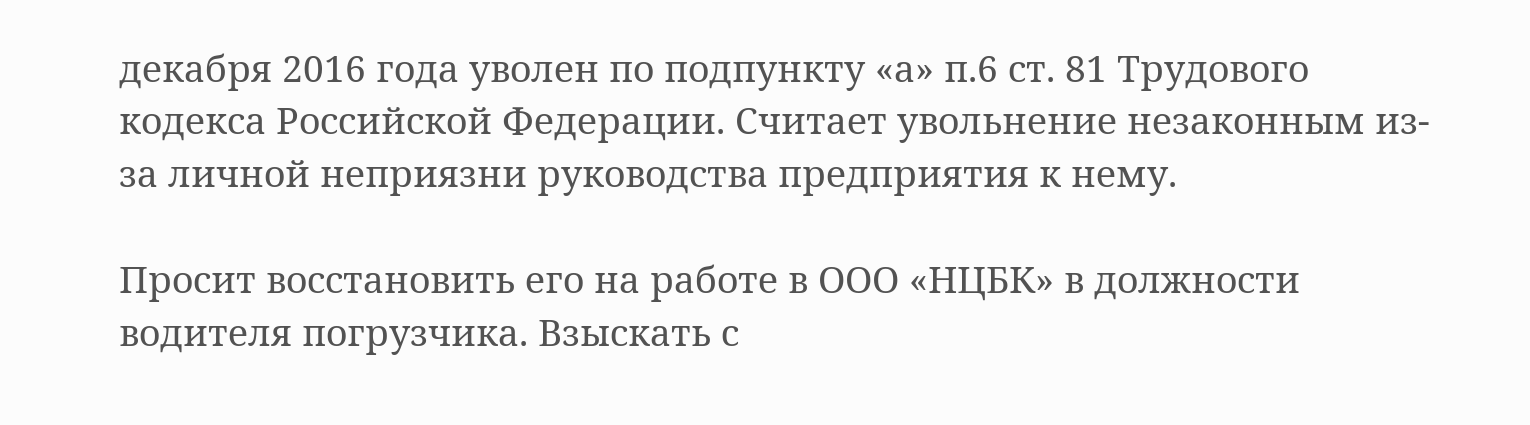декабря 2016 года уволен по подпункту «а» п.6 ст. 81 Трудового кодекса Российской Федерации. Считает увольнение незаконным из-за личной неприязни руководства предприятия к нему.

Просит восстановить его на работе в ООО «НЦБК» в должности водителя погрузчика. Взыскать с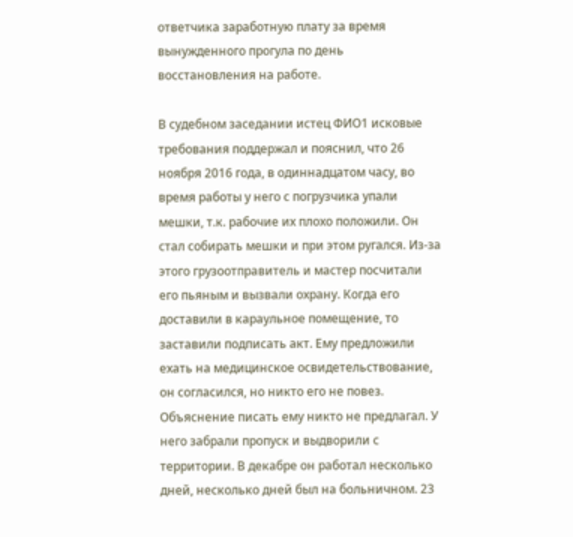ответчика заработную плату за время вынужденного прогула по день восстановления на работе.

В судебном заседании истец ФИО1 исковые требования поддержал и пояснил, что 26 ноября 2016 года, в одиннадцатом часу, во время работы у него с погрузчика упали мешки, т.к. рабочие их плохо положили. Он стал собирать мешки и при этом ругался. Из-за этого грузоотправитель и мастер посчитали его пьяным и вызвали охрану. Когда его доставили в караульное помещение, то заставили подписать акт. Ему предложили ехать на медицинское освидетельствование, он согласился, но никто его не повез. Объяснение писать ему никто не предлагал. У него забрали пропуск и выдворили с территории. В декабре он работал несколько дней, несколько дней был на больничном. 23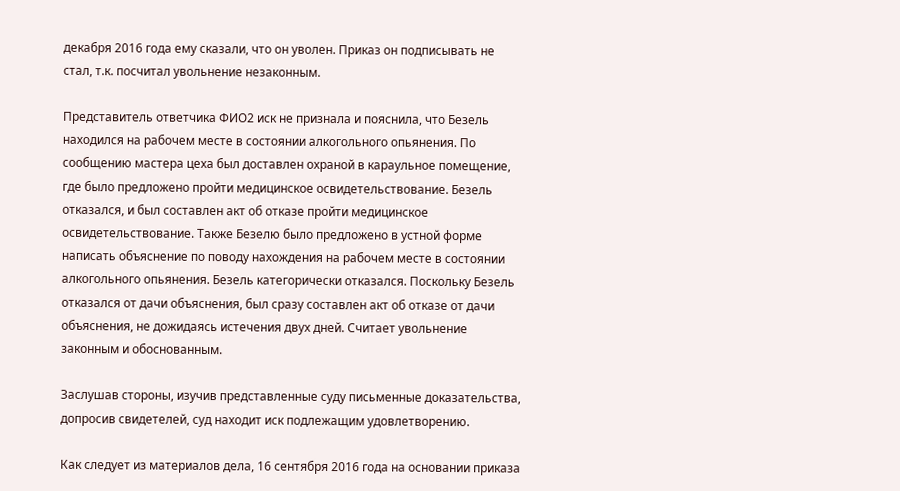декабря 2016 года ему сказали, что он уволен. Приказ он подписывать не стал, т.к. посчитал увольнение незаконным.

Представитель ответчика ФИО2 иск не признала и пояснила, что Безель находился на рабочем месте в состоянии алкогольного опьянения. По сообщению мастера цеха был доставлен охраной в караульное помещение, где было предложено пройти медицинское освидетельствование. Безель отказался, и был составлен акт об отказе пройти медицинское освидетельствование. Также Безелю было предложено в устной форме написать объяснение по поводу нахождения на рабочем месте в состоянии алкогольного опьянения. Безель категорически отказался. Поскольку Безель отказался от дачи объяснения, был сразу составлен акт об отказе от дачи объяснения, не дожидаясь истечения двух дней. Считает увольнение законным и обоснованным.

Заслушав стороны, изучив представленные суду письменные доказательства, допросив свидетелей, суд находит иск подлежащим удовлетворению.

Как следует из материалов дела, 16 сентября 2016 года на основании приказа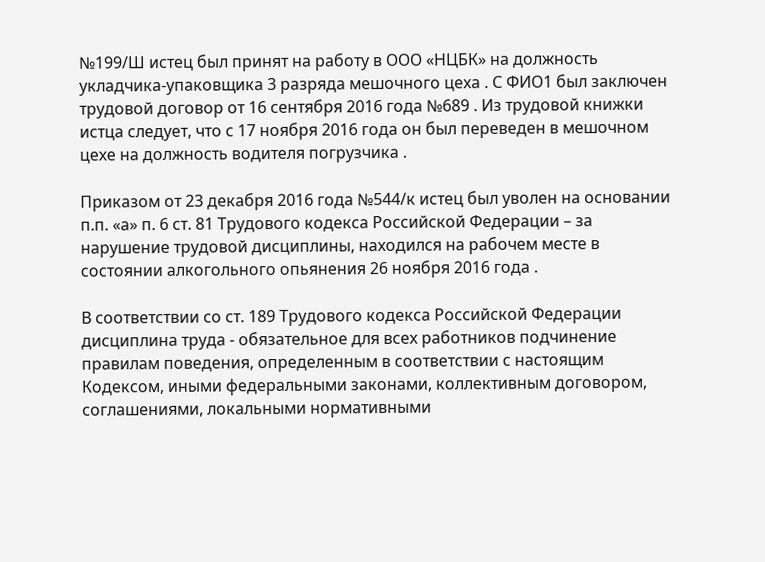№199/Ш истец был принят на работу в ООО «НЦБК» на должность укладчика-упаковщика 3 разряда мешочного цеха . С ФИО1 был заключен трудовой договор от 16 сентября 2016 года №689 . Из трудовой книжки истца следует, что с 17 ноября 2016 года он был переведен в мешочном цехе на должность водителя погрузчика .

Приказом от 23 декабря 2016 года №544/к истец был уволен на основании п.п. «а» п. 6 ст. 81 Трудового кодекса Российской Федерации – за нарушение трудовой дисциплины, находился на рабочем месте в состоянии алкогольного опьянения 26 ноября 2016 года .

В соответствии со ст. 189 Трудового кодекса Российской Федерации дисциплина труда - обязательное для всех работников подчинение правилам поведения, определенным в соответствии с настоящим Кодексом, иными федеральными законами, коллективным договором, соглашениями, локальными нормативными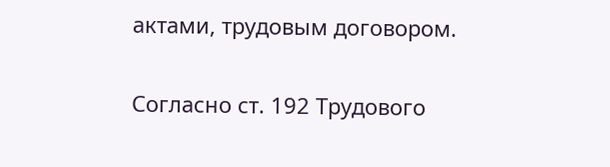актами, трудовым договором.

Согласно ст. 192 Трудового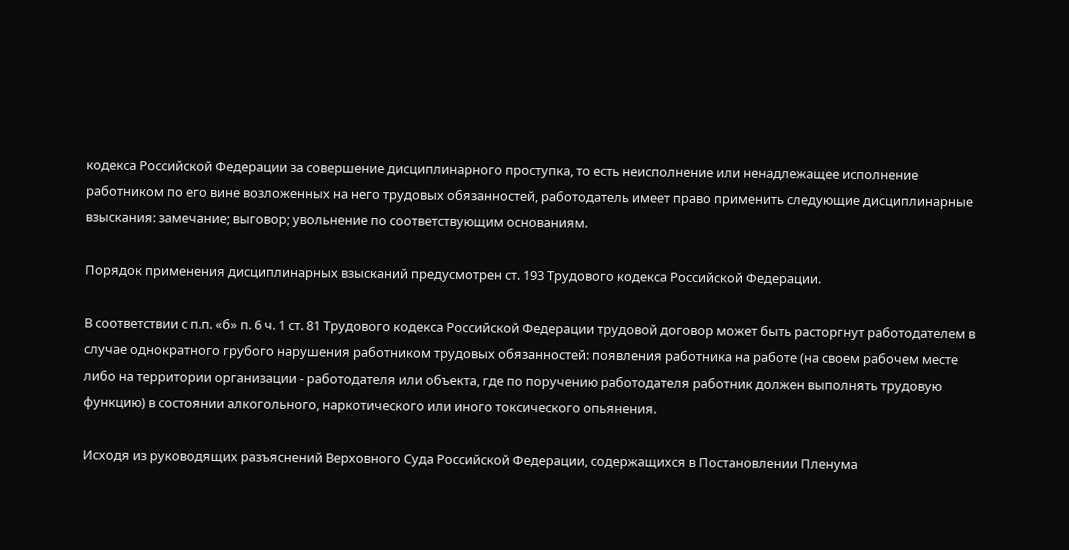кодекса Российской Федерации за совершение дисциплинарного проступка, то есть неисполнение или ненадлежащее исполнение работником по его вине возложенных на него трудовых обязанностей, работодатель имеет право применить следующие дисциплинарные взыскания: замечание; выговор; увольнение по соответствующим основаниям.

Порядок применения дисциплинарных взысканий предусмотрен ст. 193 Трудового кодекса Российской Федерации.

В соответствии с п.п. «б» п. 6 ч. 1 ст. 81 Трудового кодекса Российской Федерации трудовой договор может быть расторгнут работодателем в случае однократного грубого нарушения работником трудовых обязанностей: появления работника на работе (на своем рабочем месте либо на территории организации - работодателя или объекта, где по поручению работодателя работник должен выполнять трудовую функцию) в состоянии алкогольного, наркотического или иного токсического опьянения.

Исходя из руководящих разъяснений Верховного Суда Российской Федерации, содержащихся в Постановлении Пленума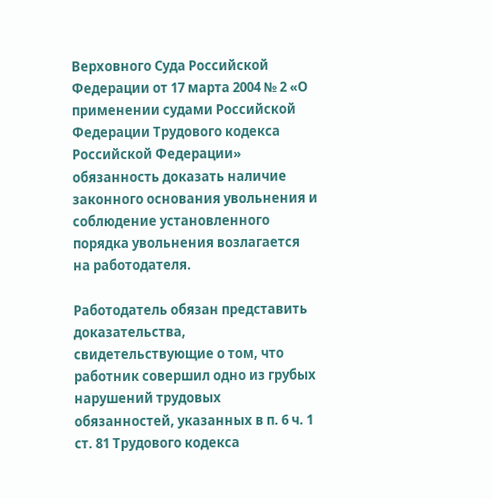Верховного Суда Российской Федерации от 17 марта 2004 № 2 «О применении судами Российской Федерации Трудового кодекса Российской Федерации» обязанность доказать наличие законного основания увольнения и соблюдение установленного порядка увольнения возлагается на работодателя.

Работодатель обязан представить доказательства, свидетельствующие о том, что работник совершил одно из грубых нарушений трудовых обязанностей, указанных в п. 6 ч. 1 ст. 81 Трудового кодекса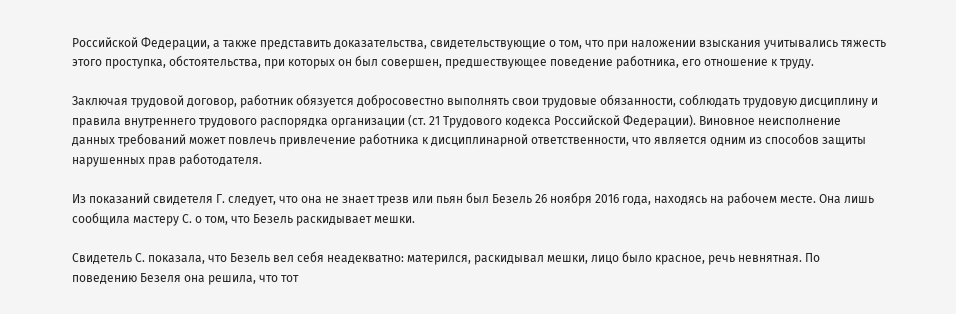Российской Федерации, а также представить доказательства, свидетельствующие о том, что при наложении взыскания учитывались тяжесть этого проступка, обстоятельства, при которых он был совершен, предшествующее поведение работника, его отношение к труду.

Заключая трудовой договор, работник обязуется добросовестно выполнять свои трудовые обязанности, соблюдать трудовую дисциплину и правила внутреннего трудового распорядка организации (ст. 21 Трудового кодекса Российской Федерации). Виновное неисполнение данных требований может повлечь привлечение работника к дисциплинарной ответственности, что является одним из способов защиты нарушенных прав работодателя.

Из показаний свидетеля Г. следует, что она не знает трезв или пьян был Безель 26 ноября 2016 года, находясь на рабочем месте. Она лишь сообщила мастеру С. о том, что Безель раскидывает мешки.

Свидетель С. показала, что Безель вел себя неадекватно: матерился, раскидывал мешки, лицо было красное, речь невнятная. По поведению Безеля она решила, что тот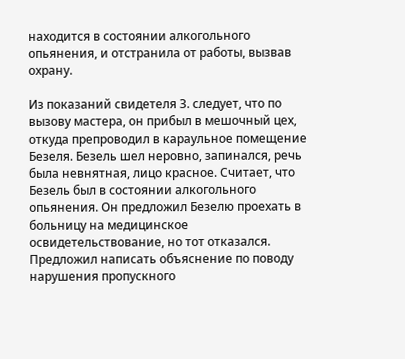находится в состоянии алкогольного опьянения, и отстранила от работы, вызвав охрану.

Из показаний свидетеля З. следует, что по вызову мастера, он прибыл в мешочный цех, откуда препроводил в караульное помещение Безеля. Безель шел неровно, запинался, речь была невнятная, лицо красное. Считает, что Безель был в состоянии алкогольного опьянения. Он предложил Безелю проехать в больницу на медицинское освидетельствование, но тот отказался. Предложил написать объяснение по поводу нарушения пропускного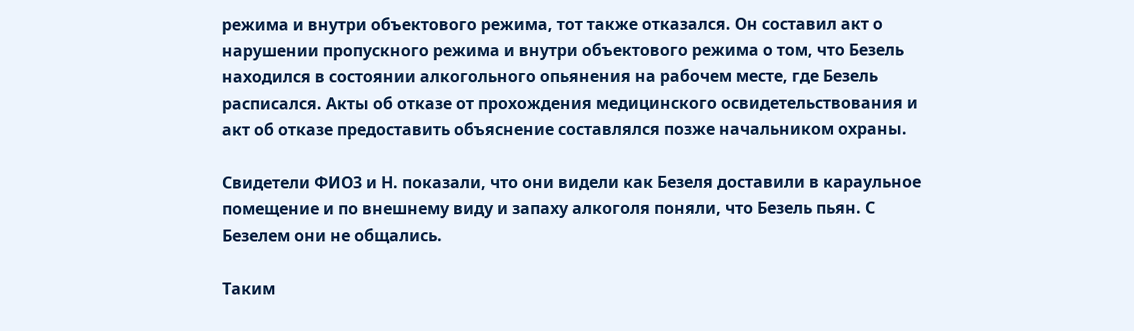режима и внутри объектового режима, тот также отказался. Он составил акт о нарушении пропускного режима и внутри объектового режима о том, что Безель находился в состоянии алкогольного опьянения на рабочем месте, где Безель расписался. Акты об отказе от прохождения медицинского освидетельствования и акт об отказе предоставить объяснение составлялся позже начальником охраны.

Свидетели ФИО3 и Н. показали, что они видели как Безеля доставили в караульное помещение и по внешнему виду и запаху алкоголя поняли, что Безель пьян. С Безелем они не общались.

Таким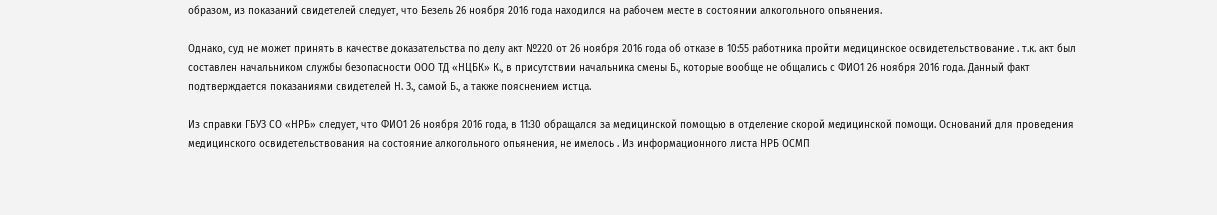образом, из показаний свидетелей следует, что Безель 26 ноября 2016 года находился на рабочем месте в состоянии алкогольного опьянения.

Однако, суд не может принять в качестве доказательства по делу акт №220 от 26 ноября 2016 года об отказе в 10:55 работника пройти медицинское освидетельствование . т.к. акт был составлен начальником службы безопасности ООО ТД «НЦБК» К., в присутствии начальника смены Б., которые вообще не общались с ФИО1 26 ноября 2016 года. Данный факт подтверждается показаниями свидетелей Н. З., самой Б., а также пояснением истца.

Из справки ГБУЗ СО «НРБ» следует, что ФИО1 26 ноября 2016 года, в 11:30 обращался за медицинской помощью в отделение скорой медицинской помощи. Оснований для проведения медицинского освидетельствования на состояние алкогольного опьянения, не имелось . Из информационного листа НРБ ОСМП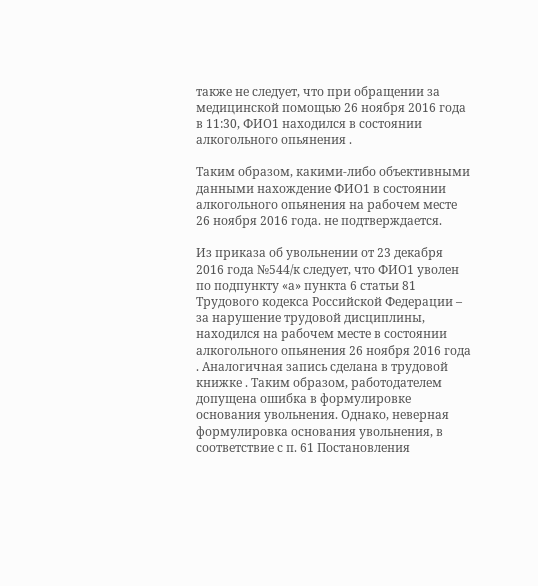также не следует, что при обращении за медицинской помощью 26 ноября 2016 года в 11:30, ФИО1 находился в состоянии алкогольного опьянения .

Таким образом, какими-либо объективными данными нахождение ФИО1 в состоянии алкогольного опьянения на рабочем месте 26 ноября 2016 года. не подтверждается.

Из приказа об увольнении от 23 декабря 2016 года №544/к следует, что ФИО1 уволен по подпункту «а» пункта 6 статьи 81 Трудового кодекса Российской Федерации – за нарушение трудовой дисциплины, находился на рабочем месте в состоянии алкогольного опьянения 26 ноября 2016 года . Аналогичная запись сделана в трудовой книжке . Таким образом, работодателем допущена ошибка в формулировке основания увольнения. Однако, неверная формулировка основания увольнения, в соответствие с п. 61 Постановления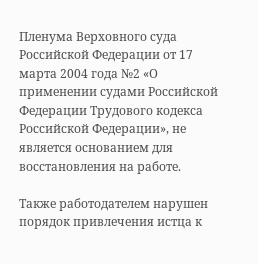Пленума Верховного суда Российской Федерации от 17 марта 2004 года №2 «О применении судами Российской Федерации Трудового кодекса Российской Федерации», не является основанием для восстановления на работе.

Также работодателем нарушен порядок привлечения истца к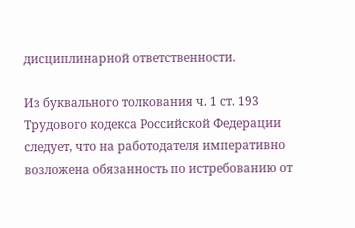дисциплинарной ответственности.

Из буквального толкования ч. 1 ст. 193 Трудового кодекса Российской Федерации следует, что на работодателя императивно возложена обязанность по истребованию от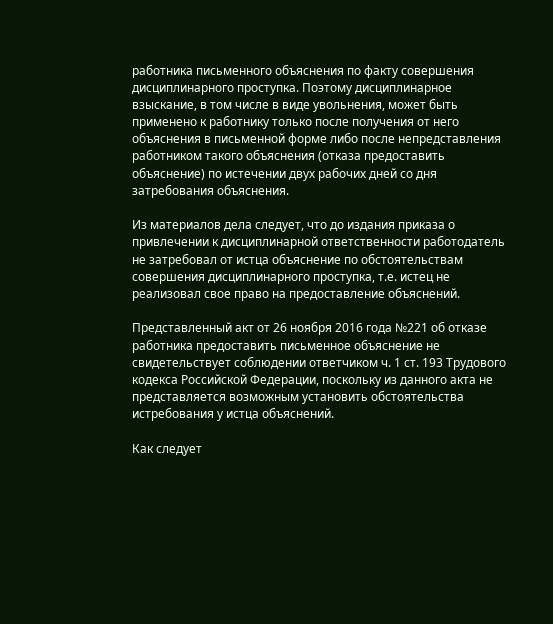работника письменного объяснения по факту совершения дисциплинарного проступка. Поэтому дисциплинарное взыскание, в том числе в виде увольнения, может быть применено к работнику только после получения от него объяснения в письменной форме либо после непредставления работником такого объяснения (отказа предоставить объяснение) по истечении двух рабочих дней со дня затребования объяснения.

Из материалов дела следует, что до издания приказа о привлечении к дисциплинарной ответственности работодатель не затребовал от истца объяснение по обстоятельствам совершения дисциплинарного проступка, т.е. истец не реализовал свое право на предоставление объяснений.

Представленный акт от 26 ноября 2016 года №221 об отказе работника предоставить письменное объяснение не свидетельствует соблюдении ответчиком ч. 1 ст. 193 Трудового кодекса Российской Федерации, поскольку из данного акта не представляется возможным установить обстоятельства истребования у истца объяснений.

Как следует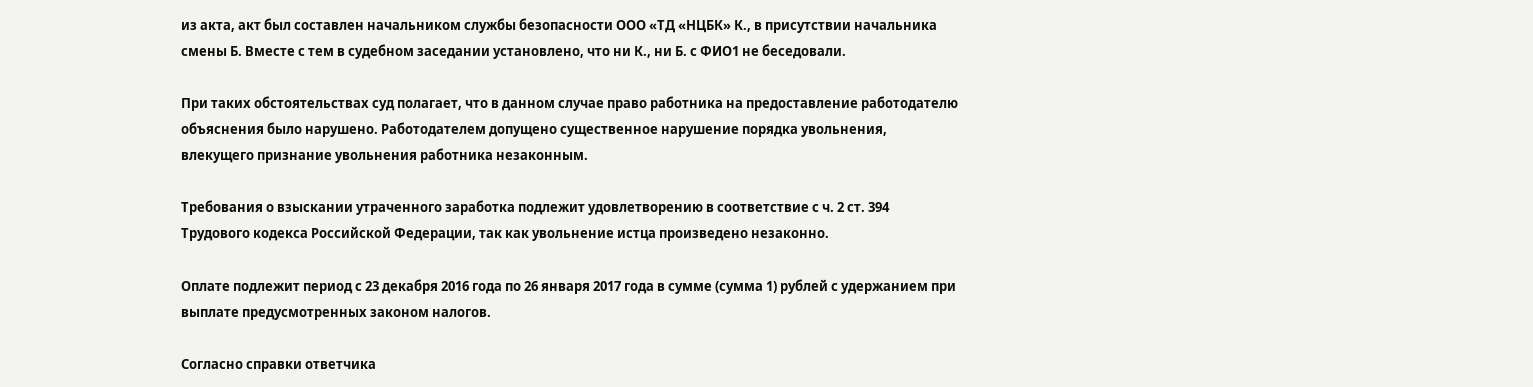из акта, акт был составлен начальником службы безопасности ООО «ТД «НЦБК» К., в присутствии начальника смены Б. Вместе с тем в судебном заседании установлено, что ни К., ни Б. с ФИО1 не беседовали.

При таких обстоятельствах суд полагает, что в данном случае право работника на предоставление работодателю объяснения было нарушено. Работодателем допущено существенное нарушение порядка увольнения, влекущего признание увольнения работника незаконным.

Требования о взыскании утраченного заработка подлежит удовлетворению в соответствие с ч. 2 ст. 394 Трудового кодекса Российской Федерации, так как увольнение истца произведено незаконно.

Оплате подлежит период с 23 декабря 2016 года по 26 января 2017 года в сумме (сумма 1) рублей с удержанием при выплате предусмотренных законом налогов.

Согласно справки ответчика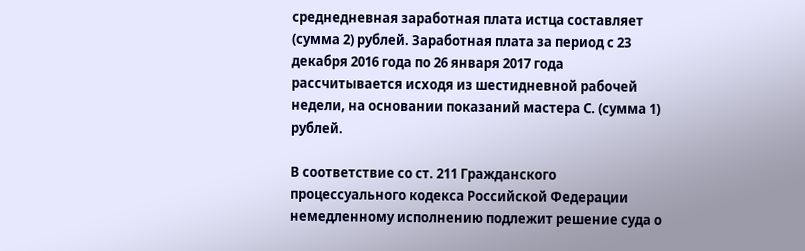среднедневная заработная плата истца составляет (сумма 2) рублей. Заработная плата за период с 23 декабря 2016 года по 26 января 2017 года рассчитывается исходя из шестидневной рабочей недели, на основании показаний мастера С. (сумма 1) рублей.

В соответствие со ст. 211 Гражданского процессуального кодекса Российской Федерации немедленному исполнению подлежит решение суда о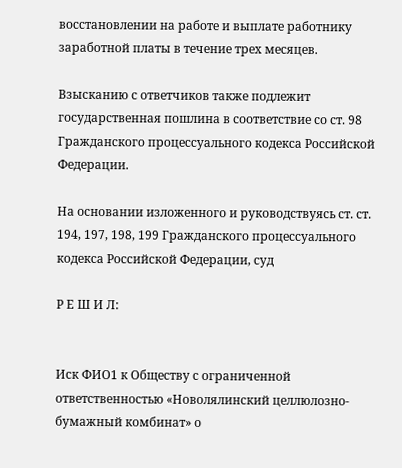восстановлении на работе и выплате работнику заработной платы в течение трех месяцев.

Взысканию с ответчиков также подлежит государственная пошлина в соответствие со ст. 98 Гражданского процессуального кодекса Российской Федерации.

На основании изложенного и руководствуясь ст. ст. 194, 197, 198, 199 Гражданского процессуального кодекса Российской Федерации, суд

Р Е Ш И Л:


Иск ФИО1 к Обществу с ограниченной ответственностью «Новолялинский целлюлозно-бумажный комбинат» о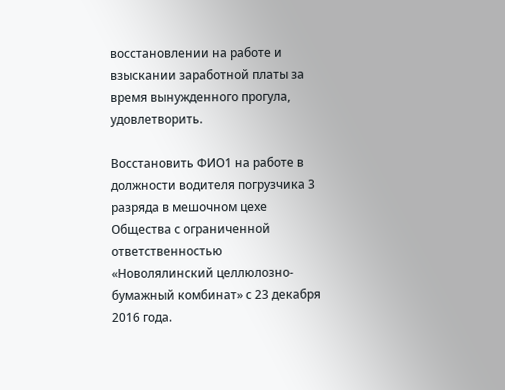восстановлении на работе и взыскании заработной платы за время вынужденного прогула, удовлетворить.

Восстановить ФИО1 на работе в должности водителя погрузчика 3 разряда в мешочном цехе Общества с ограниченной ответственностью «Новолялинский целлюлозно-бумажный комбинат» с 23 декабря 2016 года.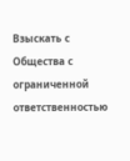Взыскать с Общества с ограниченной ответственностью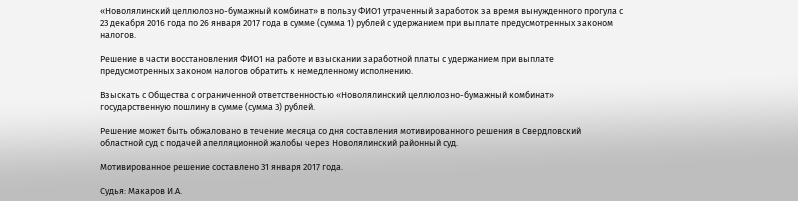«Новолялинский целлюлозно-бумажный комбинат» в пользу ФИО1 утраченный заработок за время вынужденного прогула с 23 декабря 2016 года по 26 января 2017 года в сумме (сумма 1) рублей с удержанием при выплате предусмотренных законом налогов.

Решение в части восстановления ФИО1 на работе и взыскании заработной платы с удержанием при выплате предусмотренных законом налогов обратить к немедленному исполнению.

Взыскать с Общества с ограниченной ответственностью «Новолялинский целлюлозно-бумажный комбинат» государственную пошлину в сумме (сумма 3) рублей.

Решение может быть обжаловано в течение месяца со дня составления мотивированного решения в Свердловский областной суд с подачей апелляционной жалобы через Новолялинский районный суд.

Мотивированное решение составлено 31 января 2017 года.

Судья: Макаров И.А.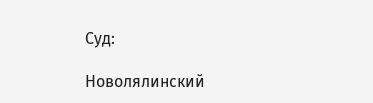Суд:

Новолялинский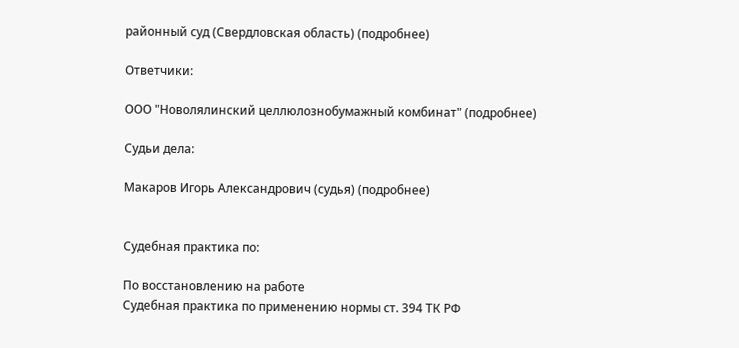районный суд (Свердловская область) (подробнее)

Ответчики:

ООО "Новолялинский целлюлознобумажный комбинат" (подробнее)

Судьи дела:

Макаров Игорь Александрович (судья) (подробнее)


Судебная практика по:

По восстановлению на работе
Судебная практика по применению нормы ст. 394 ТК РФ